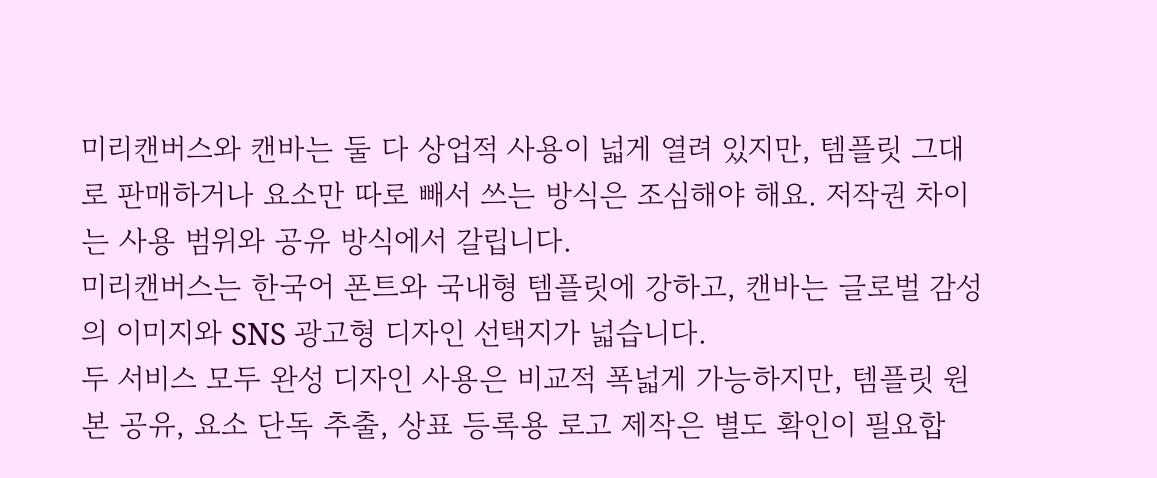미리캔버스와 캔바는 둘 다 상업적 사용이 넓게 열려 있지만, 템플릿 그대로 판매하거나 요소만 따로 빼서 쓰는 방식은 조심해야 해요. 저작권 차이는 사용 범위와 공유 방식에서 갈립니다.
미리캔버스는 한국어 폰트와 국내형 템플릿에 강하고, 캔바는 글로벌 감성의 이미지와 SNS 광고형 디자인 선택지가 넓습니다.
두 서비스 모두 완성 디자인 사용은 비교적 폭넓게 가능하지만, 템플릿 원본 공유, 요소 단독 추출, 상표 등록용 로고 제작은 별도 확인이 필요합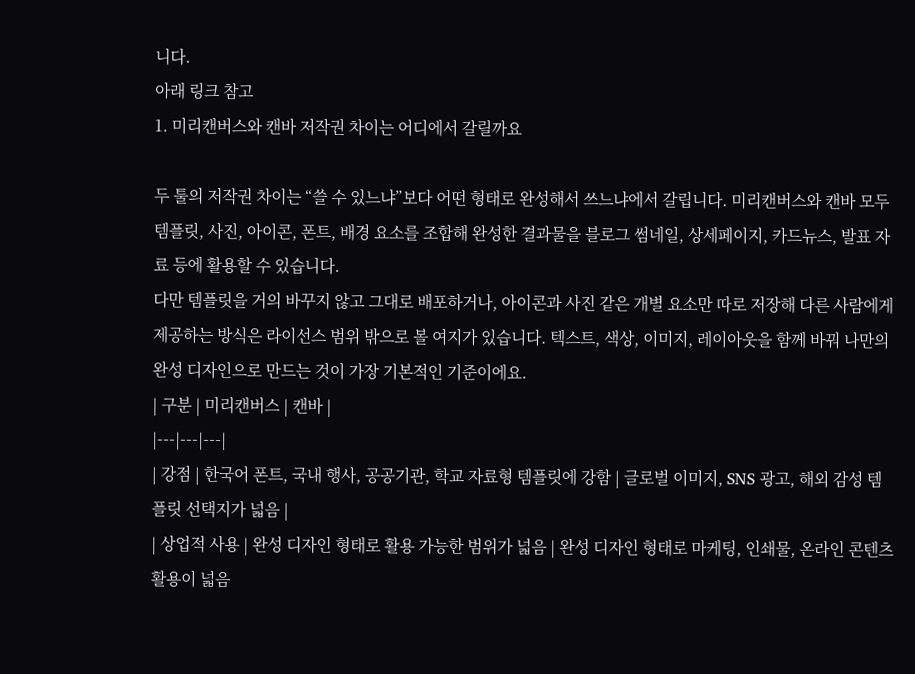니다.
아래 링크 참고
1. 미리캔버스와 캔바 저작권 차이는 어디에서 갈릴까요

두 툴의 저작권 차이는 “쓸 수 있느냐”보다 어떤 형태로 완성해서 쓰느냐에서 갈립니다. 미리캔버스와 캔바 모두 템플릿, 사진, 아이콘, 폰트, 배경 요소를 조합해 완성한 결과물을 블로그 썸네일, 상세페이지, 카드뉴스, 발표 자료 등에 활용할 수 있습니다.
다만 템플릿을 거의 바꾸지 않고 그대로 배포하거나, 아이콘과 사진 같은 개별 요소만 따로 저장해 다른 사람에게 제공하는 방식은 라이선스 범위 밖으로 볼 여지가 있습니다. 텍스트, 색상, 이미지, 레이아웃을 함께 바꿔 나만의 완성 디자인으로 만드는 것이 가장 기본적인 기준이에요.
| 구분 | 미리캔버스 | 캔바 |
|---|---|---|
| 강점 | 한국어 폰트, 국내 행사, 공공기관, 학교 자료형 템플릿에 강함 | 글로벌 이미지, SNS 광고, 해외 감성 템플릿 선택지가 넓음 |
| 상업적 사용 | 완성 디자인 형태로 활용 가능한 범위가 넓음 | 완성 디자인 형태로 마케팅, 인쇄물, 온라인 콘텐츠 활용이 넓음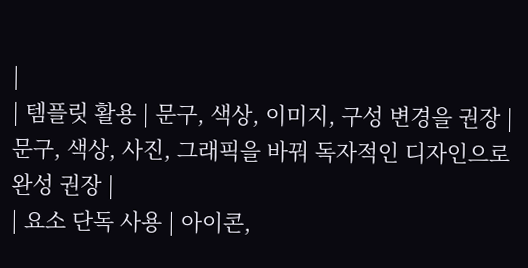|
| 템플릿 활용 | 문구, 색상, 이미지, 구성 변경을 권장 | 문구, 색상, 사진, 그래픽을 바꿔 독자적인 디자인으로 완성 권장 |
| 요소 단독 사용 | 아이콘,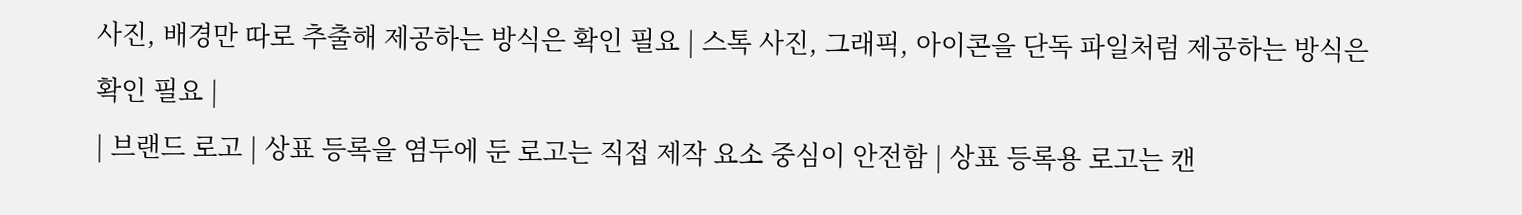사진, 배경만 따로 추출해 제공하는 방식은 확인 필요 | 스톡 사진, 그래픽, 아이콘을 단독 파일처럼 제공하는 방식은 확인 필요 |
| 브랜드 로고 | 상표 등록을 염두에 둔 로고는 직접 제작 요소 중심이 안전함 | 상표 등록용 로고는 캔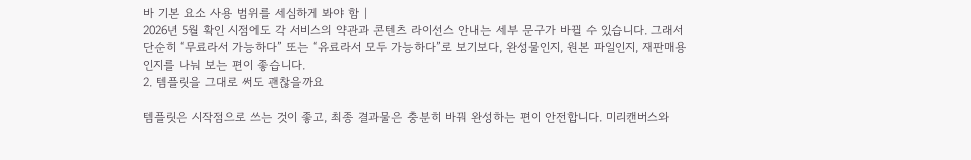바 기본 요소 사용 범위를 세심하게 봐야 함 |
2026년 5월 확인 시점에도 각 서비스의 약관과 콘텐츠 라이선스 안내는 세부 문구가 바뀔 수 있습니다. 그래서 단순히 “무료라서 가능하다” 또는 “유료라서 모두 가능하다”로 보기보다, 완성물인지, 원본 파일인지, 재판매용인지를 나눠 보는 편이 좋습니다.
2. 템플릿을 그대로 써도 괜찮을까요

템플릿은 시작점으로 쓰는 것이 좋고, 최종 결과물은 충분히 바꿔 완성하는 편이 안전합니다. 미리캔버스와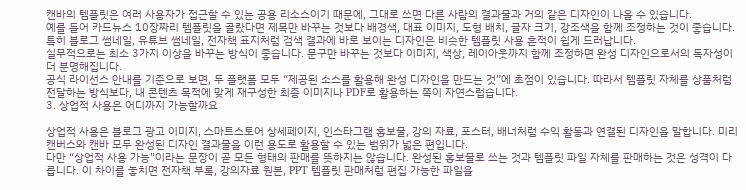캔바의 템플릿은 여러 사용자가 접근할 수 있는 공용 리소스이기 때문에, 그대로 쓰면 다른 사람의 결과물과 거의 같은 디자인이 나올 수 있습니다.
예를 들어 카드뉴스 10장짜리 템플릿을 골랐다면 제목만 바꾸는 것보다 배경색, 대표 이미지, 도형 배치, 글자 크기, 강조색을 함께 조정하는 것이 좋습니다. 특히 블로그 썸네일, 유튜브 썸네일, 전자책 표지처럼 검색 결과에 바로 보이는 디자인은 비슷한 템플릿 사용 흔적이 쉽게 드러납니다.
실무적으로는 최소 3가지 이상을 바꾸는 방식이 좋습니다. 문구만 바꾸는 것보다 이미지, 색상, 레이아웃까지 함께 조정하면 완성 디자인으로서의 독자성이 더 분명해집니다.
공식 라이선스 안내를 기준으로 보면, 두 플랫폼 모두 “제공된 소스를 활용해 완성 디자인을 만드는 것”에 초점이 있습니다. 따라서 템플릿 자체를 상품처럼 전달하는 방식보다, 내 콘텐츠 목적에 맞게 재구성한 최종 이미지나 PDF로 활용하는 쪽이 자연스럽습니다.
3. 상업적 사용은 어디까지 가능할까요

상업적 사용은 블로그 광고 이미지, 스마트스토어 상세페이지, 인스타그램 홍보물, 강의 자료, 포스터, 배너처럼 수익 활동과 연결된 디자인을 말합니다. 미리캔버스와 캔바 모두 완성된 디자인 결과물을 이런 용도로 활용할 수 있는 범위가 넓은 편입니다.
다만 “상업적 사용 가능”이라는 문장이 곧 모든 형태의 판매를 뜻하지는 않습니다. 완성된 홍보물로 쓰는 것과 템플릿 파일 자체를 판매하는 것은 성격이 다릅니다. 이 차이를 놓치면 전자책 부록, 강의자료 원본, PPT 템플릿 판매처럼 편집 가능한 파일을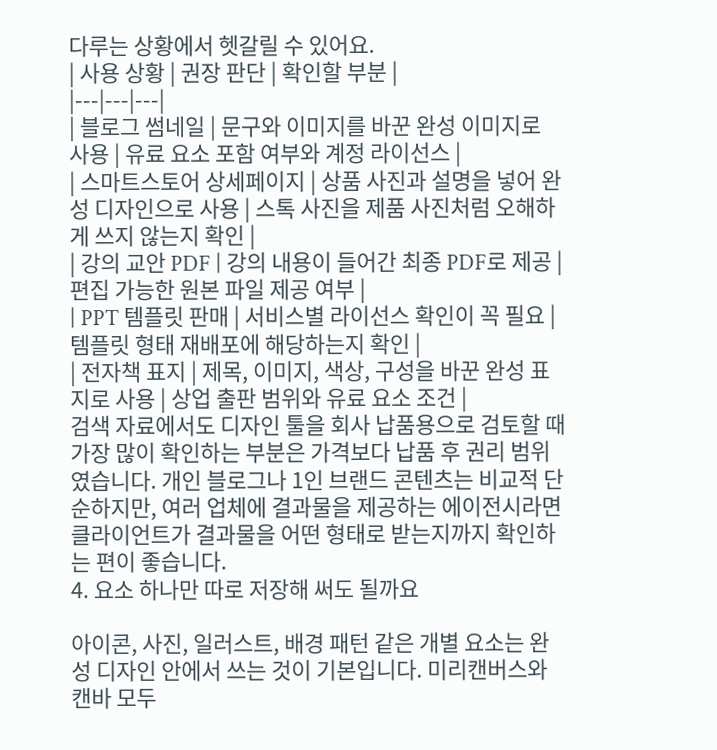다루는 상황에서 헷갈릴 수 있어요.
| 사용 상황 | 권장 판단 | 확인할 부분 |
|---|---|---|
| 블로그 썸네일 | 문구와 이미지를 바꾼 완성 이미지로 사용 | 유료 요소 포함 여부와 계정 라이선스 |
| 스마트스토어 상세페이지 | 상품 사진과 설명을 넣어 완성 디자인으로 사용 | 스톡 사진을 제품 사진처럼 오해하게 쓰지 않는지 확인 |
| 강의 교안 PDF | 강의 내용이 들어간 최종 PDF로 제공 | 편집 가능한 원본 파일 제공 여부 |
| PPT 템플릿 판매 | 서비스별 라이선스 확인이 꼭 필요 | 템플릿 형태 재배포에 해당하는지 확인 |
| 전자책 표지 | 제목, 이미지, 색상, 구성을 바꾼 완성 표지로 사용 | 상업 출판 범위와 유료 요소 조건 |
검색 자료에서도 디자인 툴을 회사 납품용으로 검토할 때 가장 많이 확인하는 부분은 가격보다 납품 후 권리 범위였습니다. 개인 블로그나 1인 브랜드 콘텐츠는 비교적 단순하지만, 여러 업체에 결과물을 제공하는 에이전시라면 클라이언트가 결과물을 어떤 형태로 받는지까지 확인하는 편이 좋습니다.
4. 요소 하나만 따로 저장해 써도 될까요

아이콘, 사진, 일러스트, 배경 패턴 같은 개별 요소는 완성 디자인 안에서 쓰는 것이 기본입니다. 미리캔버스와 캔바 모두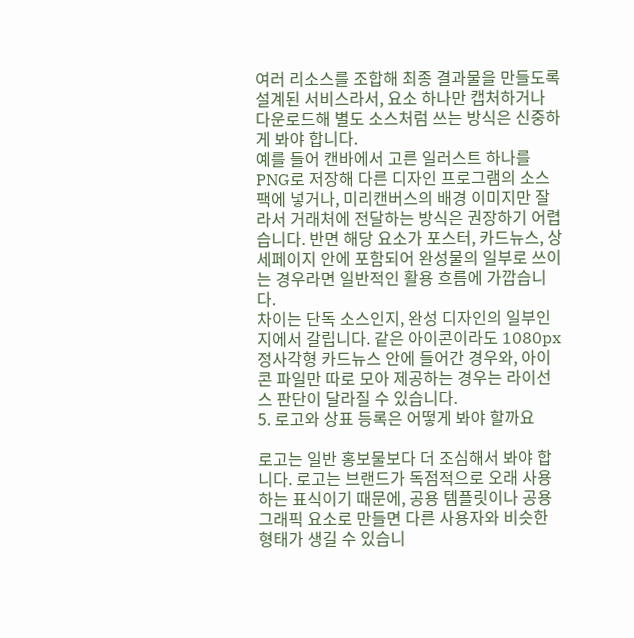여러 리소스를 조합해 최종 결과물을 만들도록 설계된 서비스라서, 요소 하나만 캡처하거나 다운로드해 별도 소스처럼 쓰는 방식은 신중하게 봐야 합니다.
예를 들어 캔바에서 고른 일러스트 하나를 PNG로 저장해 다른 디자인 프로그램의 소스팩에 넣거나, 미리캔버스의 배경 이미지만 잘라서 거래처에 전달하는 방식은 권장하기 어렵습니다. 반면 해당 요소가 포스터, 카드뉴스, 상세페이지 안에 포함되어 완성물의 일부로 쓰이는 경우라면 일반적인 활용 흐름에 가깝습니다.
차이는 단독 소스인지, 완성 디자인의 일부인지에서 갈립니다. 같은 아이콘이라도 1080px 정사각형 카드뉴스 안에 들어간 경우와, 아이콘 파일만 따로 모아 제공하는 경우는 라이선스 판단이 달라질 수 있습니다.
5. 로고와 상표 등록은 어떻게 봐야 할까요

로고는 일반 홍보물보다 더 조심해서 봐야 합니다. 로고는 브랜드가 독점적으로 오래 사용하는 표식이기 때문에, 공용 템플릿이나 공용 그래픽 요소로 만들면 다른 사용자와 비슷한 형태가 생길 수 있습니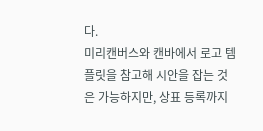다.
미리캔버스와 캔바에서 로고 템플릿을 참고해 시안을 잡는 것은 가능하지만, 상표 등록까지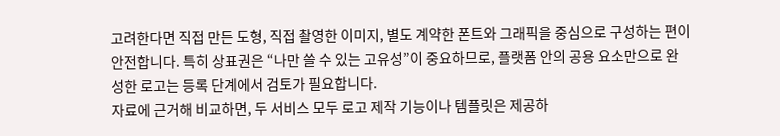고려한다면 직접 만든 도형, 직접 촬영한 이미지, 별도 계약한 폰트와 그래픽을 중심으로 구성하는 편이 안전합니다. 특히 상표권은 “나만 쓸 수 있는 고유성”이 중요하므로, 플랫폼 안의 공용 요소만으로 완성한 로고는 등록 단계에서 검토가 필요합니다.
자료에 근거해 비교하면, 두 서비스 모두 로고 제작 기능이나 템플릿은 제공하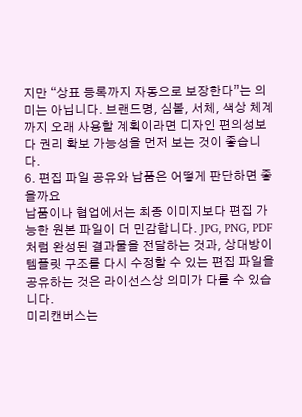지만 “상표 등록까지 자동으로 보장한다”는 의미는 아닙니다. 브랜드명, 심볼, 서체, 색상 체계까지 오래 사용할 계획이라면 디자인 편의성보다 권리 확보 가능성을 먼저 보는 것이 좋습니다.
6. 편집 파일 공유와 납품은 어떻게 판단하면 좋을까요
납품이나 협업에서는 최종 이미지보다 편집 가능한 원본 파일이 더 민감합니다. JPG, PNG, PDF처럼 완성된 결과물을 전달하는 것과, 상대방이 템플릿 구조를 다시 수정할 수 있는 편집 파일을 공유하는 것은 라이선스상 의미가 다를 수 있습니다.
미리캔버스는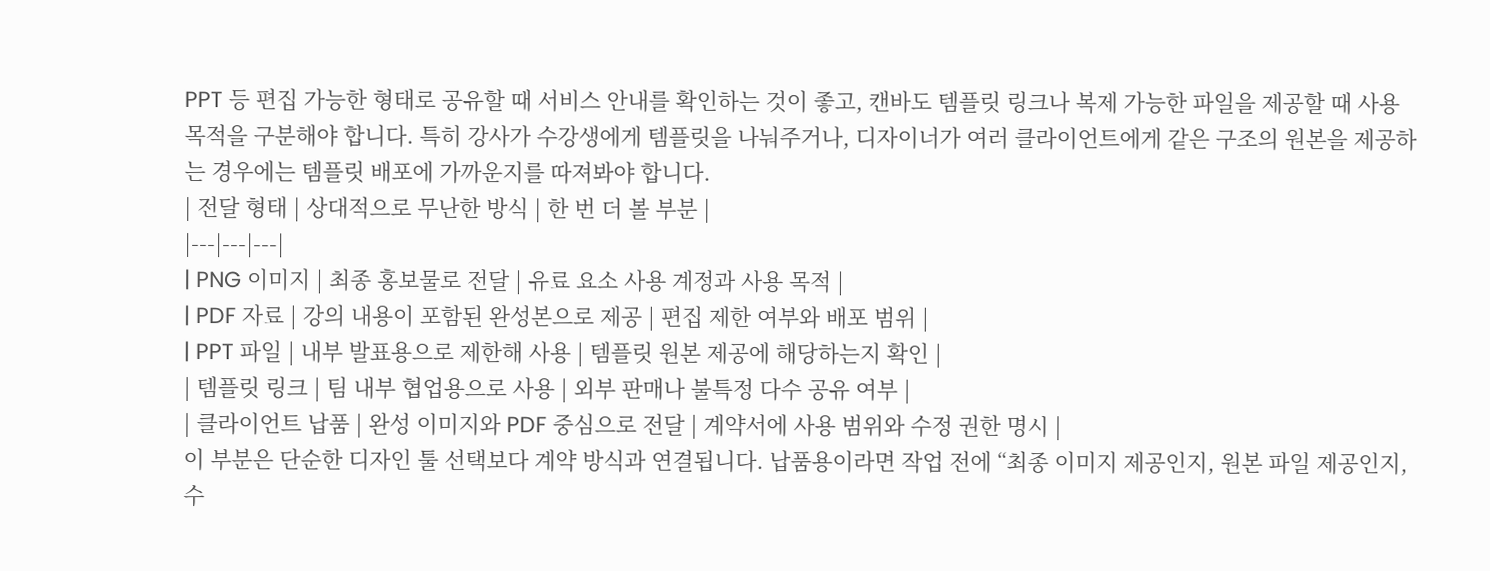PPT 등 편집 가능한 형태로 공유할 때 서비스 안내를 확인하는 것이 좋고, 캔바도 템플릿 링크나 복제 가능한 파일을 제공할 때 사용 목적을 구분해야 합니다. 특히 강사가 수강생에게 템플릿을 나눠주거나, 디자이너가 여러 클라이언트에게 같은 구조의 원본을 제공하는 경우에는 템플릿 배포에 가까운지를 따져봐야 합니다.
| 전달 형태 | 상대적으로 무난한 방식 | 한 번 더 볼 부분 |
|---|---|---|
| PNG 이미지 | 최종 홍보물로 전달 | 유료 요소 사용 계정과 사용 목적 |
| PDF 자료 | 강의 내용이 포함된 완성본으로 제공 | 편집 제한 여부와 배포 범위 |
| PPT 파일 | 내부 발표용으로 제한해 사용 | 템플릿 원본 제공에 해당하는지 확인 |
| 템플릿 링크 | 팀 내부 협업용으로 사용 | 외부 판매나 불특정 다수 공유 여부 |
| 클라이언트 납품 | 완성 이미지와 PDF 중심으로 전달 | 계약서에 사용 범위와 수정 권한 명시 |
이 부분은 단순한 디자인 툴 선택보다 계약 방식과 연결됩니다. 납품용이라면 작업 전에 “최종 이미지 제공인지, 원본 파일 제공인지, 수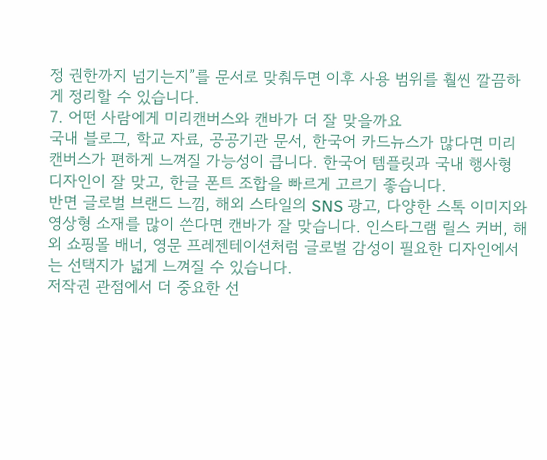정 권한까지 넘기는지”를 문서로 맞춰두면 이후 사용 범위를 훨씬 깔끔하게 정리할 수 있습니다.
7. 어떤 사람에게 미리캔버스와 캔바가 더 잘 맞을까요
국내 블로그, 학교 자료, 공공기관 문서, 한국어 카드뉴스가 많다면 미리캔버스가 편하게 느껴질 가능성이 큽니다. 한국어 템플릿과 국내 행사형 디자인이 잘 맞고, 한글 폰트 조합을 빠르게 고르기 좋습니다.
반면 글로벌 브랜드 느낌, 해외 스타일의 SNS 광고, 다양한 스톡 이미지와 영상형 소재를 많이 쓴다면 캔바가 잘 맞습니다. 인스타그램 릴스 커버, 해외 쇼핑몰 배너, 영문 프레젠테이션처럼 글로벌 감성이 필요한 디자인에서는 선택지가 넓게 느껴질 수 있습니다.
저작권 관점에서 더 중요한 선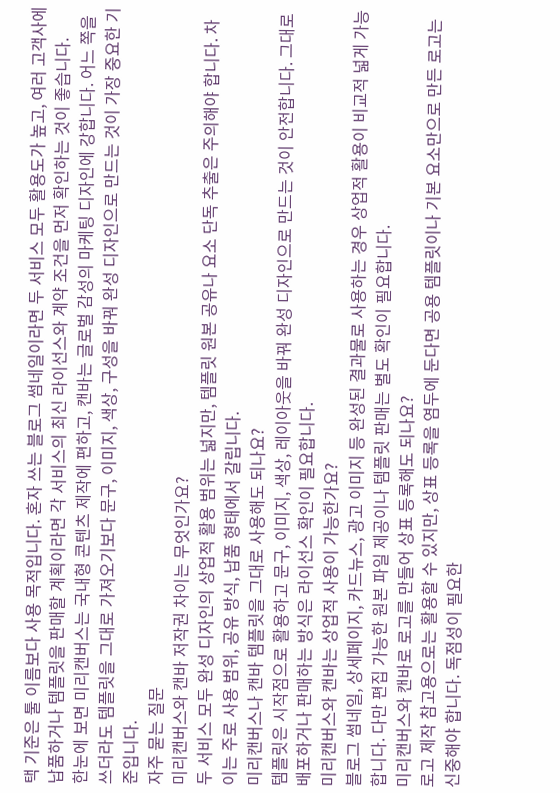택 기준은 툴 이름보다 사용 목적입니다. 혼자 쓰는 블로그 썸네일이라면 두 서비스 모두 활용도가 높고, 여러 고객사에 납품하거나 템플릿을 판매할 계획이라면 각 서비스의 최신 라이선스와 계약 조건을 먼저 확인하는 것이 좋습니다.
한눈에 보면 미리캔버스는 국내형 콘텐츠 제작에 편하고, 캔바는 글로벌 감성의 마케팅 디자인에 강합니다. 어느 쪽을 쓰더라도 템플릿을 그대로 가져오기보다 문구, 이미지, 색상, 구성을 바꿔 완성 디자인으로 만드는 것이 가장 중요한 기준입니다.
자주 묻는 질문
미리캔버스와 캔바 저작권 차이는 무엇인가요?
두 서비스 모두 완성 디자인의 상업적 활용 범위는 넓지만, 템플릿 원본 공유나 요소 단독 추출은 주의해야 합니다. 차이는 주로 사용 범위, 공유 방식, 납품 형태에서 갈립니다.
미리캔버스나 캔바 템플릿을 그대로 사용해도 되나요?
템플릿은 시작점으로 활용하고 문구, 이미지, 색상, 레이아웃을 바꿔 완성 디자인으로 만드는 것이 안전합니다. 그대로 배포하거나 판매하는 방식은 라이선스 확인이 필요합니다.
미리캔버스와 캔바는 상업적 사용이 가능한가요?
블로그 썸네일, 상세페이지, 카드뉴스, 광고 이미지 등 완성된 결과물로 사용하는 경우 상업적 활용이 비교적 넓게 가능합니다. 다만 편집 가능한 원본 파일 제공이나 템플릿 판매는 별도 확인이 필요합니다.
미리캔버스와 캔바로 로고를 만들어 상표 등록해도 되나요?
로고 제작 참고용으로는 활용할 수 있지만, 상표 등록을 염두에 둔다면 공용 템플릿이나 기본 요소만으로 만든 로고는 신중해야 합니다. 독점성이 필요한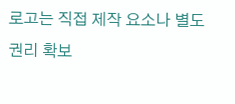로고는 직접 제작 요소나 별도 권리 확보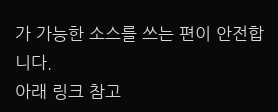가 가능한 소스를 쓰는 편이 안전합니다.
아래 링크 참고